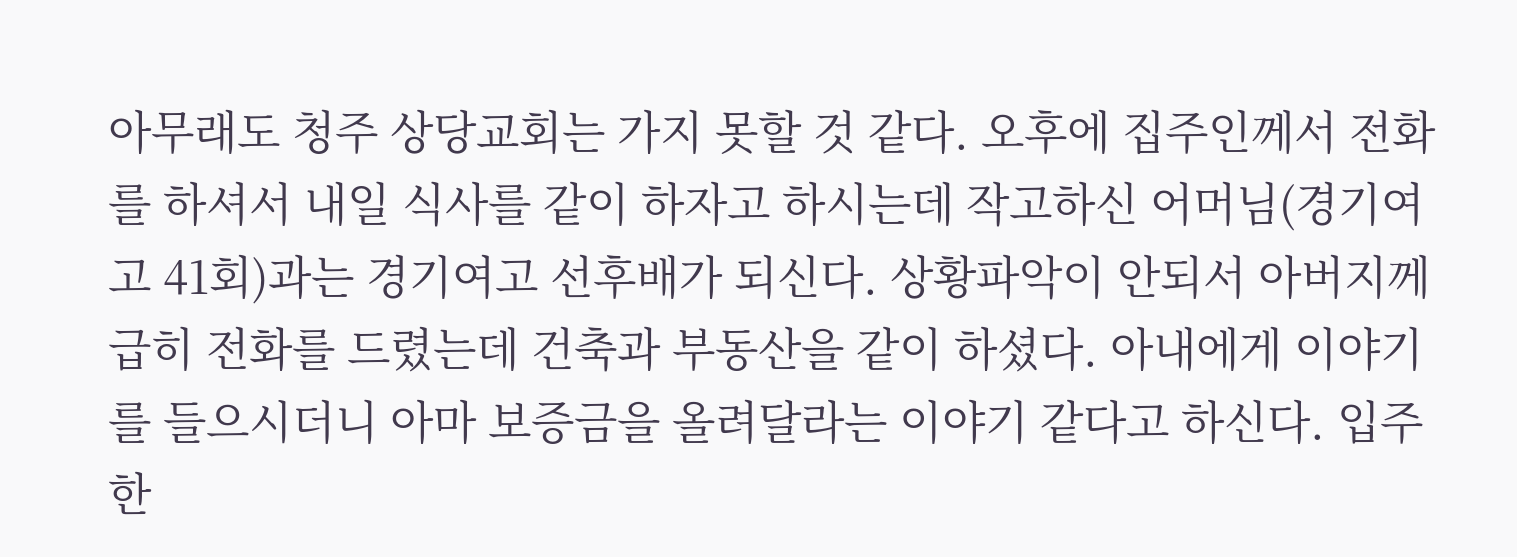아무래도 청주 상당교회는 가지 못할 것 같다. 오후에 집주인께서 전화를 하셔서 내일 식사를 같이 하자고 하시는데 작고하신 어머님(경기여고 41회)과는 경기여고 선후배가 되신다. 상황파악이 안되서 아버지께 급히 전화를 드렸는데 건축과 부동산을 같이 하셨다. 아내에게 이야기를 들으시더니 아마 보증금을 올려달라는 이야기 같다고 하신다. 입주한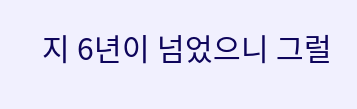지 6년이 넘었으니 그럴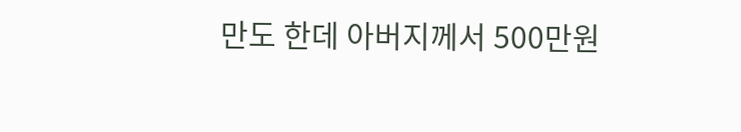만도 한데 아버지께서 500만원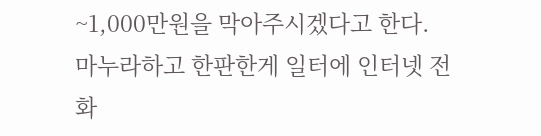~1,000만원을 막아주시겠다고 한다. 마누라하고 한판한게 일터에 인터넷 전화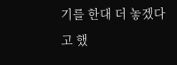기를 한대 더 놓겠다고 했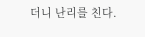더니 난리를 친다.